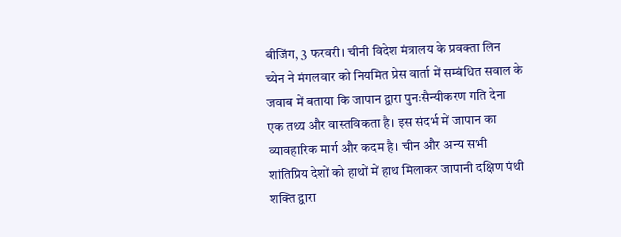बीजिंग, 3 फरवरी। चीनी विदेश मंत्रालय के प्रवक्ता लिन च्येन ने मंगलवार को नियमित प्रेस वार्ता में सम्बंधित सवाल के जवाब में बताया कि जापान द्वारा पुनःसैन्यीकरण गति देना एक तथ्य और वास्तविकता है। इस संदर्भ में जापान का व्यावहारिक मार्ग और कदम है। चीन और अन्य सभी शांतिप्रिय देशों को हाथों में हाथ मिलाकर जापानी दक्षिण पंथी शक्ति द्वारा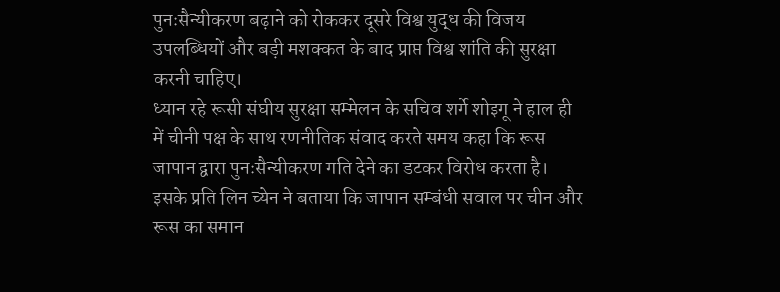पुनःसैन्यीकरण बढ़ाने को रोककर दूसरे विश्व युद्ध की विजय उपलब्धियों और बड़ी मशक्कत के बाद प्राप्त विश्व शांति की सुरक्षा करनी चाहिए।
ध्यान रहे रूसी संघीय सुरक्षा सम्मेलन के सचिव शर्गे शोइगू ने हाल ही में चीनी पक्ष के साथ रणनीतिक संवाद करते समय कहा कि रूस जापान द्वारा पुनःसैन्यीकरण गति देने का डटकर विरोध करता है।
इसके प्रति लिन च्येन ने बताया कि जापान सम्बंधी सवाल पर चीन और रूस का समान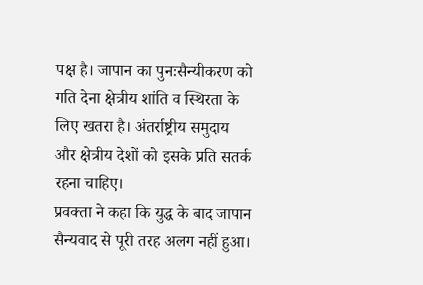पक्ष है। जापान का पुनःसैन्यीकरण को गति देना क्षेत्रीय शांति व स्थिरता के लिए खतरा है। अंतर्राष्ट्रीय समुदाय और क्षेत्रीय देशों को इसके प्रति सतर्क रहना चाहिए।
प्रवक्ता ने कहा कि युद्ध के बाद जापान सैन्यवाद से पूरी तरह अलग नहीं हुआ।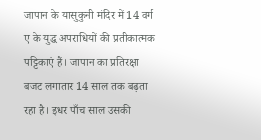जापान के यासुकुनी मंदिर में 14 वर्ग ए के युद्ध अपराधियों की प्रतीकात्मक पट्टिकाएं हैं। जापान का प्रतिरक्षा बजट लगातार 14 साल तक बढ़ता रहा है। इधर पाँच साल उसकी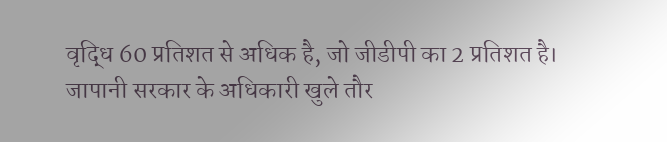वृद्धि 60 प्रतिशत से अधिक है, जो जीडीपी का 2 प्रतिशत है। जापानी सरकार के अधिकारी खुले तौर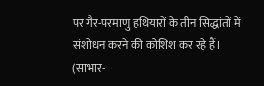पर गैर-परमाणु हथियारों के तीन सिद्धांतों में संशोधन करने की कोशिश कर रहे हैं।
(साभार-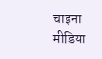चाइना मीडिया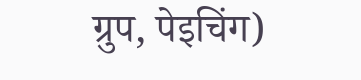ग्रुप, पेइचिंग)